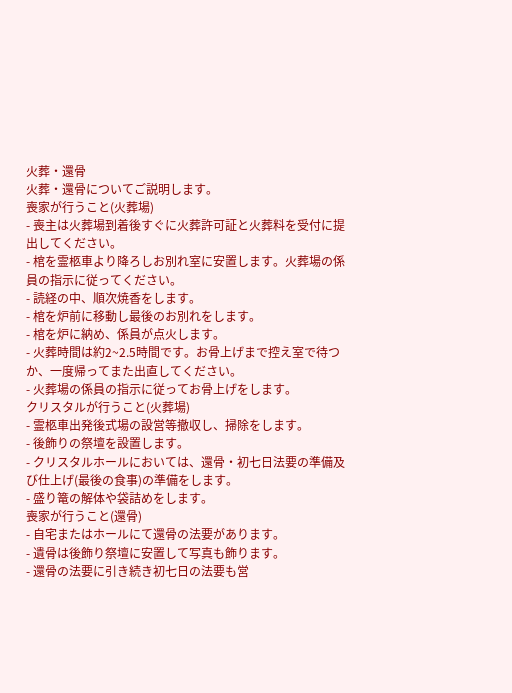火葬・還骨
火葬・還骨についてご説明します。
喪家が行うこと(火葬場)
- 喪主は火葬場到着後すぐに火葬許可証と火葬料を受付に提出してください。
- 棺を霊柩車より降ろしお別れ室に安置します。火葬場の係員の指示に従ってください。
- 読経の中、順次焼香をします。
- 棺を炉前に移動し最後のお別れをします。
- 棺を炉に納め、係員が点火します。
- 火葬時間は約2~2.5時間です。お骨上げまで控え室で待つか、一度帰ってまた出直してください。
- 火葬場の係員の指示に従ってお骨上げをします。
クリスタルが行うこと(火葬場)
- 霊柩車出発後式場の設営等撤収し、掃除をします。
- 後飾りの祭壇を設置します。
- クリスタルホールにおいては、還骨・初七日法要の準備及び仕上げ(最後の食事)の準備をします。
- 盛り篭の解体や袋詰めをします。
喪家が行うこと(還骨)
- 自宅またはホールにて還骨の法要があります。
- 遺骨は後飾り祭壇に安置して写真も飾ります。
- 還骨の法要に引き続き初七日の法要も営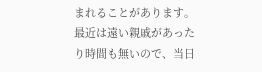まれることがあります。最近は遠い親戚があったり時間も無いので、当日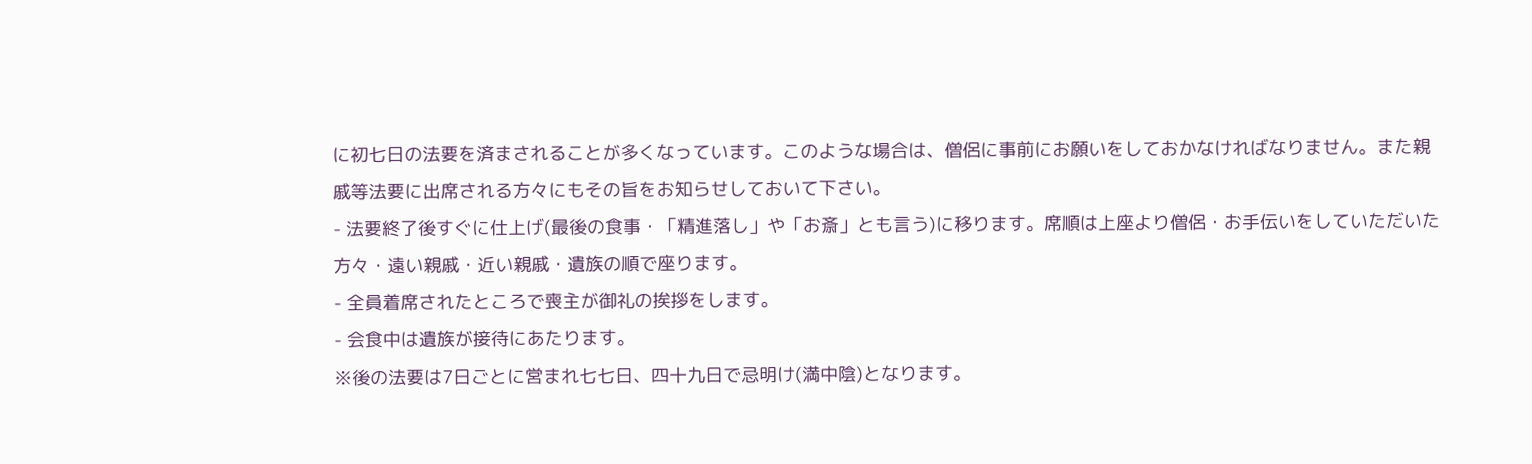に初七日の法要を済まされることが多くなっています。このような場合は、僧侶に事前にお願いをしておかなければなりません。また親戚等法要に出席される方々にもその旨をお知らせしておいて下さい。
- 法要終了後すぐに仕上げ(最後の食事・「精進落し」や「お斎」とも言う)に移ります。席順は上座より僧侶・お手伝いをしていただいた方々・遠い親戚・近い親戚・遺族の順で座ります。
- 全員着席されたところで喪主が御礼の挨拶をします。
- 会食中は遺族が接待にあたります。
※後の法要は7日ごとに営まれ七七日、四十九日で忌明け(満中陰)となります。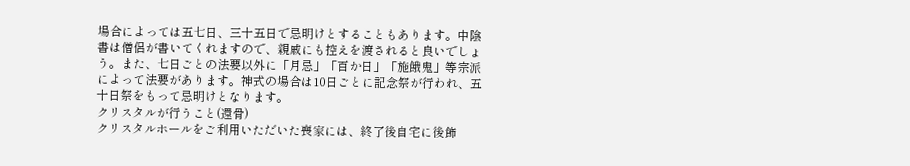場合によっては五七日、三十五日で忌明けとすることもあります。中陰書は僧侶が書いてくれますので、親戚にも控えを渡されると良いでしょう。また、七日ごとの法要以外に「月忌」「百か日」「施餓鬼」等宗派によって法要があります。神式の場合は10日ごとに記念祭が行われ、五十日祭をもって忌明けとなります。
クリスタルが行うこと(還骨)
クリスタルホールをご利用いただいた喪家には、終了後自宅に後飾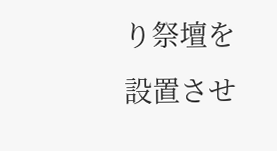り祭壇を設置させ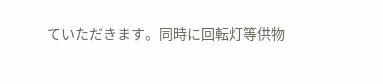ていただきます。同時に回転灯等供物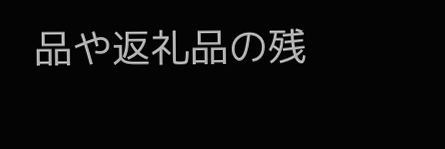品や返礼品の残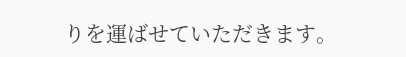りを運ばせていただきます。